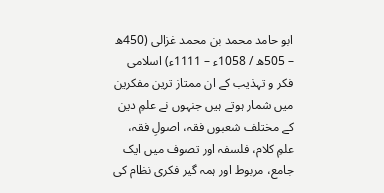ابو حامد محمد بن محمد غزالی (450ھ – 505ھ / 1058ء – 1111ء) اسلامی فکر و تہذیب کے ان ممتاز ترین مفکرین میں شمار ہوتے ہیں جنہوں نے علمِ دین کے مختلف شعبوں فقہ، اصولِ فقہ، علمِ کلام، فلسفہ اور تصوف میں ایک جامع، مربوط اور ہمہ گیر فکری نظام کی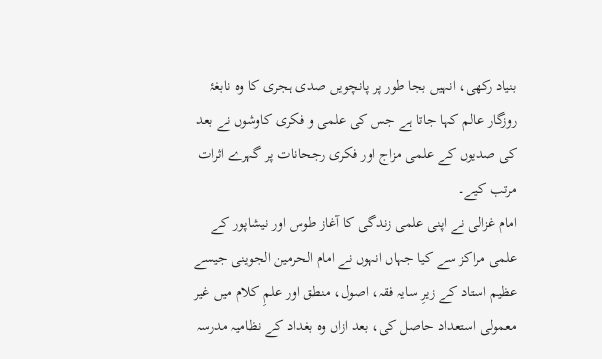بنیاد رکھی، انہیں بجا طور پر پانچویں صدی ہجری کا وہ نابغۂ روزگار عالم کہا جاتا ہے جس کی علمی و فکری کاوشوں نے بعد کی صدیوں کے علمی مزاج اور فکری رجحانات پر گہرے اثرات مرتب کیے۔
امام غزالی نے اپنی علمی زندگی کا آغاز طوس اور نیشاپور کے علمی مراکز سے کیا جہاں انہوں نے امام الحرمین الجوینی جیسے عظیم استاد کے زیرِ سایہ فقہ، اصول، منطق اور علمِ کلام میں غیر معمولی استعداد حاصل کی، بعد ازاں وہ بغداد کے نظامیہ مدرسہ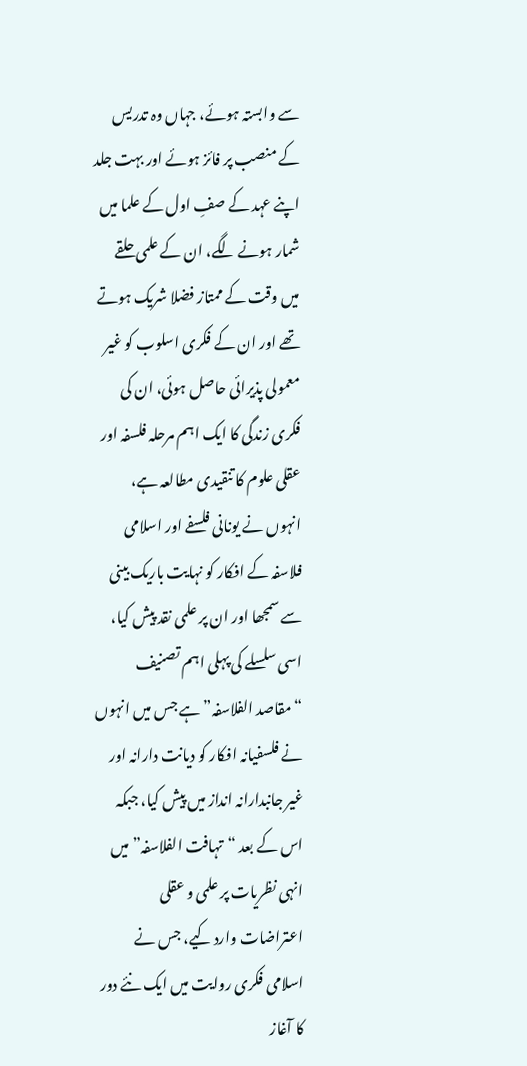سے وابستہ ہوئے، جہاں وہ تدریس کے منصب پر فائز ہوئے اور بہت جلد اپنے عہد کے صفِ اول کے علما میں شمار ہونے لگے، ان کے علمی حلقے میں وقت کے ممتاز فضلا شریک ہوتے تھے اور ان کے فکری اسلوب کو غیر معمولی پذیرائی حاصل ہوئی، ان کی فکری زندگی کا ایک اہم مرحلہ فلسفہ اور عقلی علوم کا تنقیدی مطالعہ ہے، انہوں نے یونانی فلسفے اور اسلامی فلاسفہ کے افکار کو نہایت باریک بینی سے سمجھا اور ان پر علمی نقد پیش کیا، اسی سلسلے کی پہلی اہم تصنیف “مقاصد الفلاسفہ” ہے جس میں انہوں نے فلسفیانہ افکار کو دیانت دارانہ اور غیر جانبدارانہ انداز میں پیش کیا، جبکہ اس کے بعد “تہافت الفلاسفہ” میں انہی نظریات پر علمی و عقلی اعتراضات وارد کیے، جس نے اسلامی فکری روایت میں ایک نئے دور کا آغاز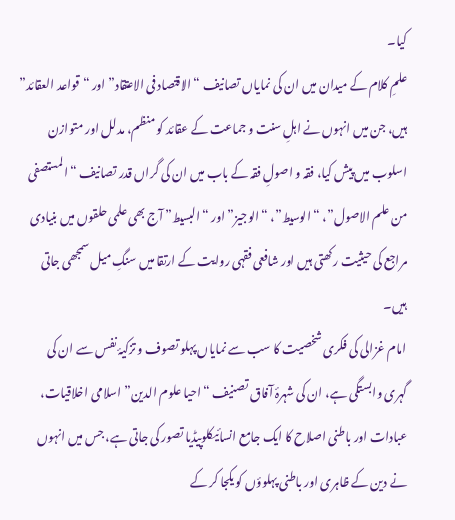کیا۔
علمِ کلام کے میدان میں ان کی نمایاں تصانیف “الاقتصاد فی الاعتقاد” اور “قواعد العقائد” ہیں، جن میں انہوں نے اہلِ سنت و جماعت کے عقائد کو منظم، مدلل اور متوازن اسلوب میں پیش کیا، فقہ و اصولِ فقہ کے باب میں ان کی گراں قدر تصانیف “المستصفی من علم الاصول”، “الوسیط”، “الوجیز” اور “البسیط” آج بھی علمی حلقوں میں بنیادی مراجع کی حیثیت رکھتی ہیں اور شافعی فقہی روایت کے ارتقا میں سنگِ میل سمجھی جاتی ہیں۔
امام غزالی کی فکری شخصیت کا سب سے نمایاں پہلو تصوف و تزکیۂ نفس سے ان کی گہری وابستگی ہے، ان کی شہرۂ آفاق تصنیف “احیا علوم الدین” اسلامی اخلاقیات، عبادات اور باطنی اصلاح کا ایک جامع انسائیکلوپیڈیا تصور کی جاتی ہے، جس میں انہوں نے دین کے ظاہری اور باطنی پہلوؤں کو یکجا کر کے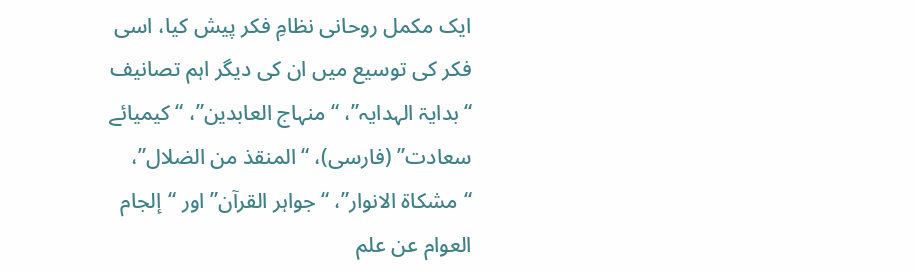ایک مکمل روحانی نظامِ فکر پیش کیا، اسی فکر کی توسیع میں ان کی دیگر اہم تصانیف “بدایۃ الہدایہ”، “منہاج العابدین”، “کیمیائے سعادت” (فارسی)، “المنقذ من الضلال”، “مشكاة الانوار”، “جواہر القرآن” اور “إلجام العوام عن علم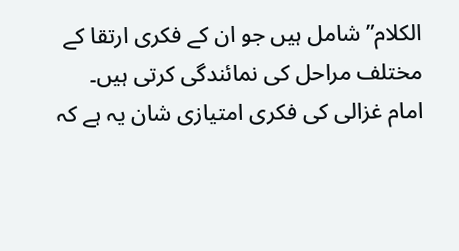الکلام” شامل ہیں جو ان کے فکری ارتقا کے مختلف مراحل کی نمائندگی کرتی ہیں۔
امام غزالی کی فکری امتیازی شان یہ ہے کہ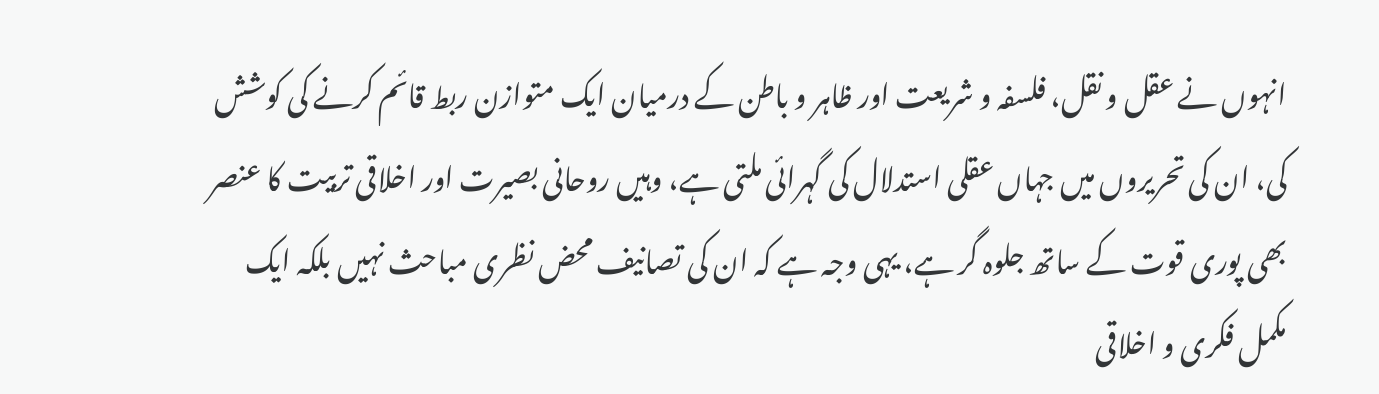انہوں نے عقل و نقل، فلسفہ و شریعت اور ظاہر و باطن کے درمیان ایک متوازن ربط قائم کرنے کی کوشش کی، ان کی تحریروں میں جہاں عقلی استدلال کی گہرائی ملتی ہے، وہیں روحانی بصیرت اور اخلاقی تربیت کا عنصر بھی پوری قوت کے ساتھ جلوہ گر ہے، یہی وجہ ہے کہ ان کی تصانیف محض نظری مباحث نہیں بلکہ ایک مکمل فکری و اخلاقی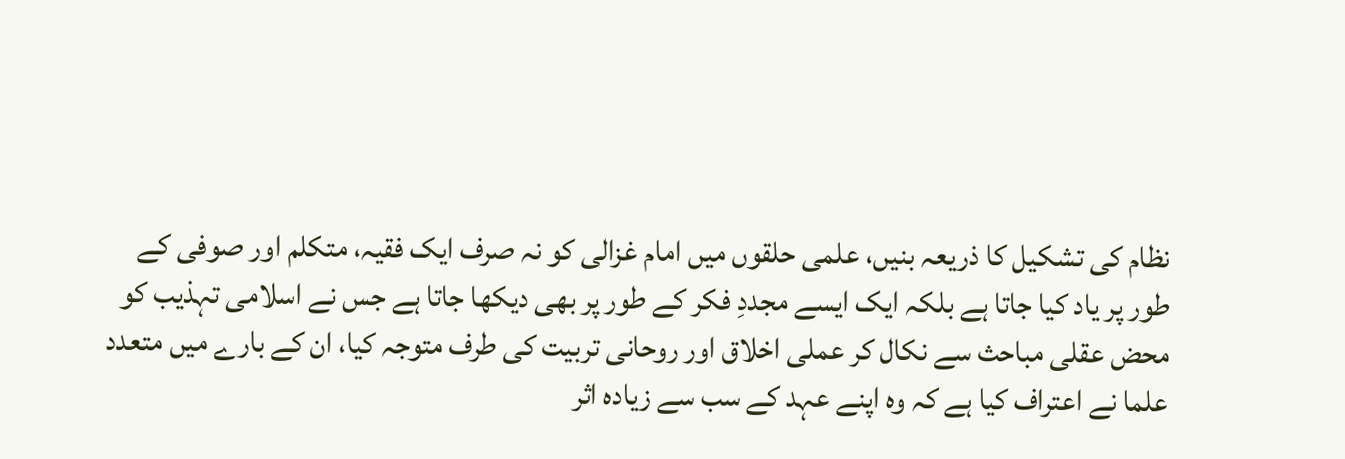نظام کی تشکیل کا ذریعہ بنیں، علمی حلقوں میں امام غزالی کو نہ صرف ایک فقیہ، متکلم اور صوفی کے طور پر یاد کیا جاتا ہے بلکہ ایک ایسے مجددِ فکر کے طور پر بھی دیکھا جاتا ہے جس نے اسلامی تہذیب کو محض عقلی مباحث سے نکال کر عملی اخلاق اور روحانی تربیت کی طرف متوجہ کیا، ان کے بارے میں متعدد علما نے اعتراف کیا ہے کہ وہ اپنے عہد کے سب سے زیادہ اثر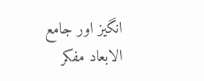انگیز اور جامع الابعاد مفکر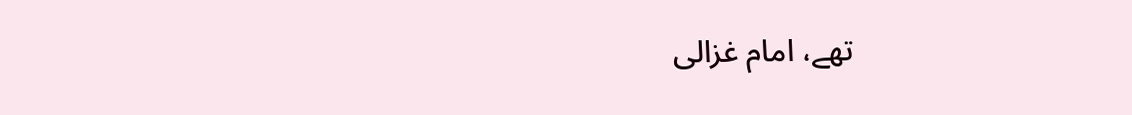تھے، امام غزالی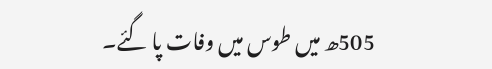505ھ میں طوس میں وفات پا گئے۔